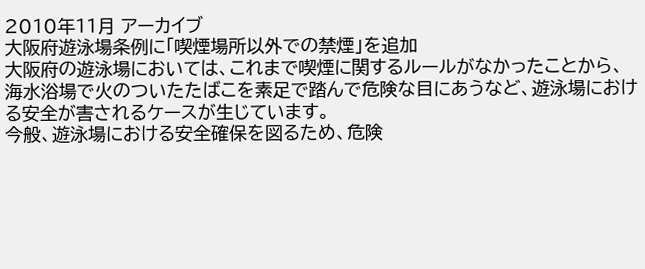2010年11月 アーカイブ
大阪府遊泳場条例に「喫煙場所以外での禁煙」を追加
大阪府の遊泳場においては、これまで喫煙に関するルールがなかったことから、海水浴場で火のついたたばこを素足で踏んで危険な目にあうなど、遊泳場における安全が害されるケースが生じています。
今般、遊泳場における安全確保を図るため、危険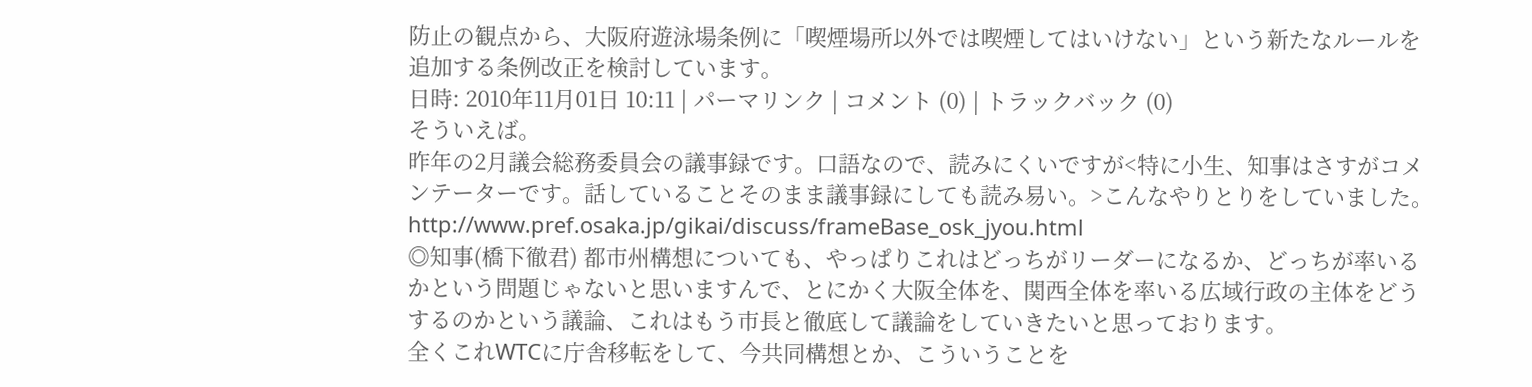防止の観点から、大阪府遊泳場条例に「喫煙場所以外では喫煙してはいけない」という新たなルールを追加する条例改正を検討しています。
日時: 2010年11月01日 10:11 | パーマリンク | コメント (0) | トラックバック (0)
そういえば。
昨年の2月議会総務委員会の議事録です。口語なので、読みにくいですが<特に小生、知事はさすがコメンテーターです。話していることそのまま議事録にしても読み易い。>こんなやりとりをしていました。http://www.pref.osaka.jp/gikai/discuss/frameBase_osk_jyou.html
◎知事(橋下徹君) 都市州構想についても、やっぱりこれはどっちがリーダーになるか、どっちが率いるかという問題じゃないと思いますんで、とにかく大阪全体を、関西全体を率いる広域行政の主体をどうするのかという議論、これはもう市長と徹底して議論をしていきたいと思っております。
全くこれWTCに庁舎移転をして、今共同構想とか、こういうことを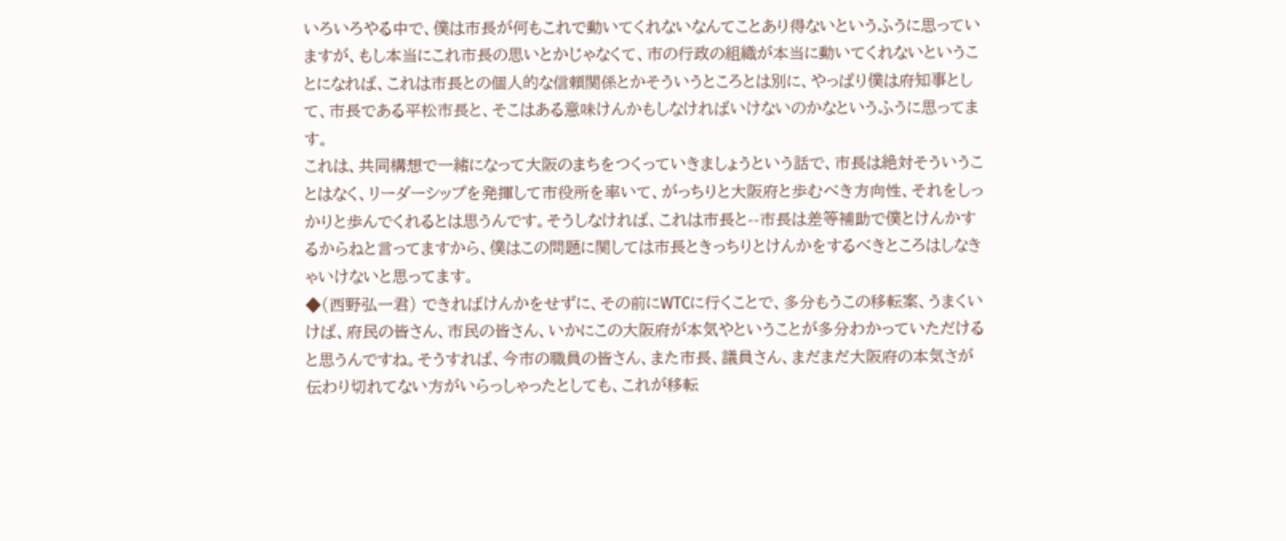いろいろやる中で、僕は市長が何もこれで動いてくれないなんてことあり得ないというふうに思っていますが、もし本当にこれ市長の思いとかじゃなくて、市の行政の組織が本当に動いてくれないということになれば、これは市長との個人的な信頼関係とかそういうところとは別に、やっぱり僕は府知事として、市長である平松市長と、そこはある意味けんかもしなければいけないのかなというふうに思ってます。
これは、共同構想で一緒になって大阪のまちをつくっていきましょうという話で、市長は絶対そういうことはなく、リーダーシップを発揮して市役所を率いて、がっちりと大阪府と歩むべき方向性、それをしっかりと歩んでくれるとは思うんです。そうしなければ、これは市長と--市長は差等補助で僕とけんかするからねと言ってますから、僕はこの問題に関しては市長ときっちりとけんかをするべきところはしなきゃいけないと思ってます。
◆(西野弘一君) できればけんかをせずに、その前にWTCに行くことで、多分もうこの移転案、うまくいけば、府民の皆さん、市民の皆さん、いかにこの大阪府が本気やということが多分わかっていただけると思うんですね。そうすれば、今市の職員の皆さん、また市長、議員さん、まだまだ大阪府の本気さが伝わり切れてない方がいらっしゃったとしても、これが移転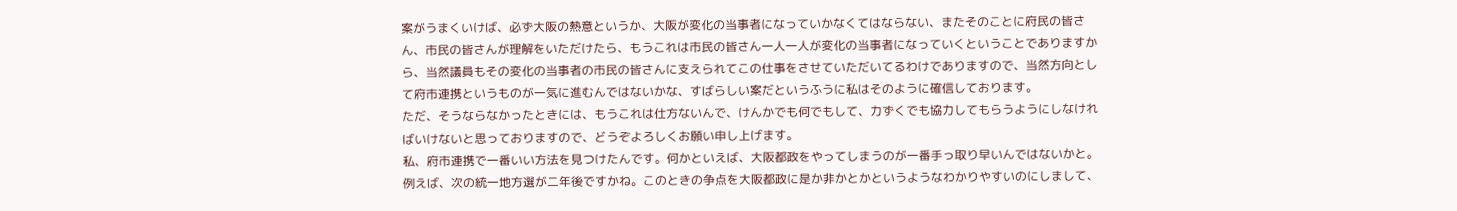案がうまくいけば、必ず大阪の熱意というか、大阪が変化の当事者になっていかなくてはならない、またそのことに府民の皆さん、市民の皆さんが理解をいただけたら、もうこれは市民の皆さん一人一人が変化の当事者になっていくということでありますから、当然議員もその変化の当事者の市民の皆さんに支えられてこの仕事をさせていただいてるわけでありますので、当然方向として府市連携というものが一気に進むんではないかな、すばらしい案だというふうに私はそのように確信しております。
ただ、そうならなかったときには、もうこれは仕方ないんで、けんかでも何でもして、力ずくでも協力してもらうようにしなければいけないと思っておりますので、どうぞよろしくお願い申し上げます。
私、府市連携で一番いい方法を見つけたんです。何かといえば、大阪都政をやってしまうのが一番手っ取り早いんではないかと。例えば、次の統一地方選が二年後ですかね。このときの争点を大阪都政に是か非かとかというようなわかりやすいのにしまして、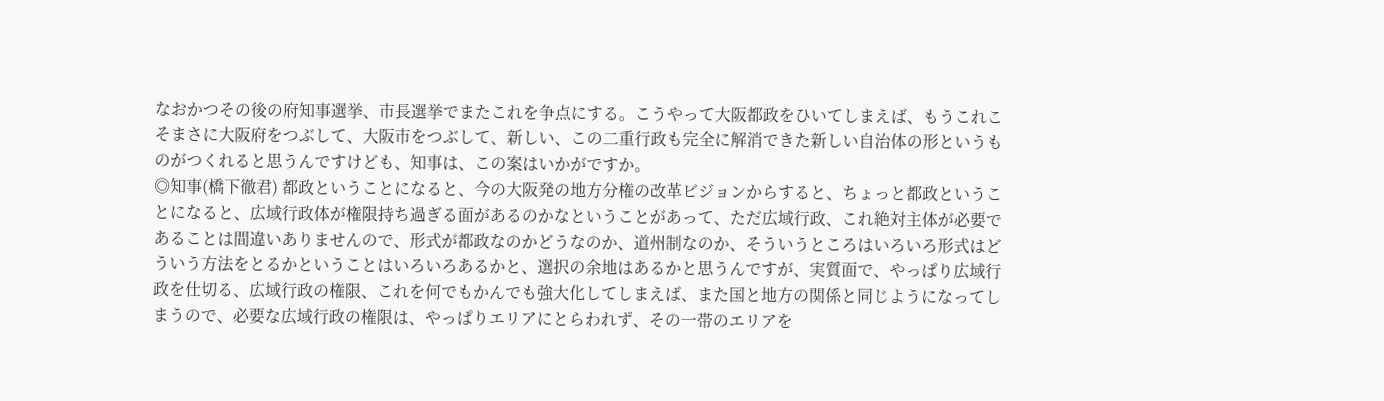なおかつその後の府知事選挙、市長選挙でまたこれを争点にする。こうやって大阪都政をひいてしまえば、もうこれこそまさに大阪府をつぶして、大阪市をつぶして、新しい、この二重行政も完全に解消できた新しい自治体の形というものがつくれると思うんですけども、知事は、この案はいかがですか。
◎知事(橋下徹君) 都政ということになると、今の大阪発の地方分権の改革ビジョンからすると、ちょっと都政ということになると、広域行政体が権限持ち過ぎる面があるのかなということがあって、ただ広域行政、これ絶対主体が必要であることは間違いありませんので、形式が都政なのかどうなのか、道州制なのか、そういうところはいろいろ形式はどういう方法をとるかということはいろいろあるかと、選択の余地はあるかと思うんですが、実質面で、やっぱり広域行政を仕切る、広域行政の権限、これを何でもかんでも強大化してしまえば、また国と地方の関係と同じようになってしまうので、必要な広域行政の権限は、やっぱりエリアにとらわれず、その一帯のエリアを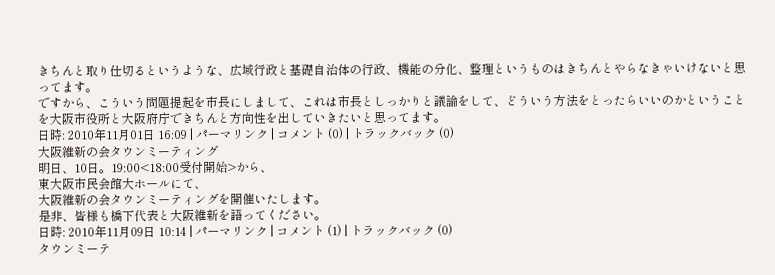きちんと取り仕切るというような、広域行政と基礎自治体の行政、機能の分化、整理というものはきちんとやらなきゃいけないと思ってます。
ですから、こういう問題提起を市長にしまして、これは市長としっかりと議論をして、どういう方法をとったらいいのかということを大阪市役所と大阪府庁できちんと方向性を出していきたいと思ってます。
日時: 2010年11月01日 16:09 | パーマリンク | コメント (0) | トラックバック (0)
大阪維新の会タウンミーティング
明日、10日。19:00<18:00受付開始>から、
東大阪市民会館大ホールにて、
大阪維新の会タウンミーティングを開催いたします。
是非、皆様も橋下代表と大阪維新を語ってください。
日時: 2010年11月09日 10:14 | パーマリンク | コメント (1) | トラックバック (0)
タウンミーテ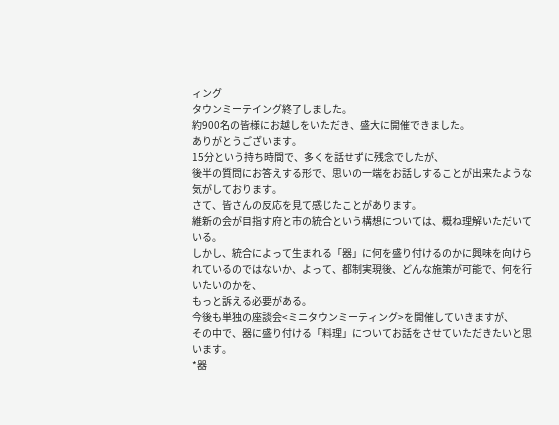ィング
タウンミーテイング終了しました。
約900名の皆様にお越しをいただき、盛大に開催できました。
ありがとうございます。
15分という持ち時間で、多くを話せずに残念でしたが、
後半の質問にお答えする形で、思いの一端をお話しすることが出来たような気がしております。
さて、皆さんの反応を見て感じたことがあります。
維新の会が目指す府と市の統合という構想については、概ね理解いただいている。
しかし、統合によって生まれる「器」に何を盛り付けるのかに興味を向けられているのではないか、よって、都制実現後、どんな施策が可能で、何を行いたいのかを、
もっと訴える必要がある。
今後も単独の座談会<ミニタウンミーティング>を開催していきますが、
その中で、器に盛り付ける「料理」についてお話をさせていただきたいと思います。
*器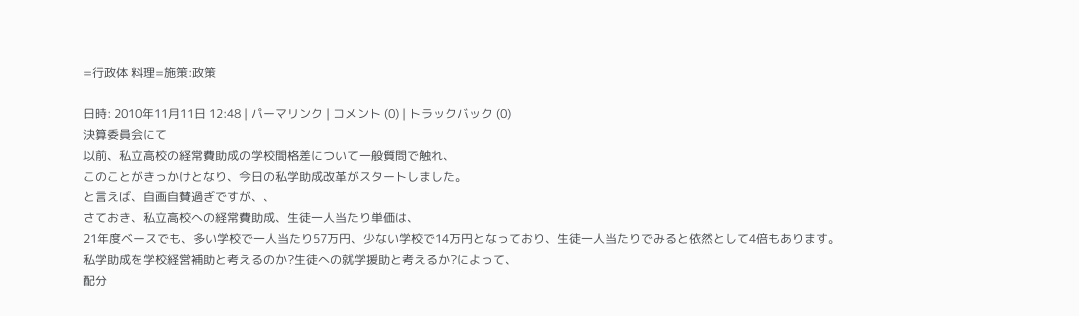=行政体 料理=施策:政策

日時: 2010年11月11日 12:48 | パーマリンク | コメント (0) | トラックバック (0)
決算委員会にて
以前、私立高校の経常費助成の学校間格差について一般質問で触れ、
このことがきっかけとなり、今日の私学助成改革がスタートしました。
と言えば、自画自賛過ぎですが、、
さておき、私立高校への経常費助成、生徒一人当たり単価は、
21年度ベースでも、多い学校で一人当たり57万円、少ない学校で14万円となっており、生徒一人当たりでみると依然として4倍もあります。
私学助成を学校経営補助と考えるのか?生徒への就学援助と考えるか?によって、
配分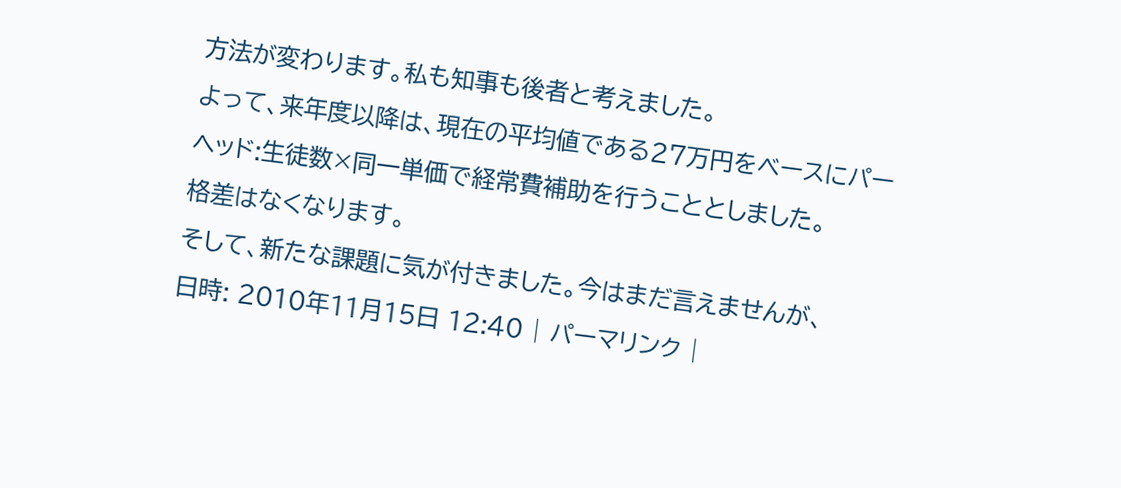方法が変わります。私も知事も後者と考えました。
よって、来年度以降は、現在の平均値である27万円をベースにパーヘッド:生徒数×同一単価で経常費補助を行うこととしました。
格差はなくなります。
そして、新たな課題に気が付きました。今はまだ言えませんが、
日時: 2010年11月15日 12:40 | パーマリンク |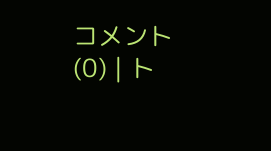コメント (0) | ト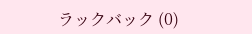ラックバック (0)